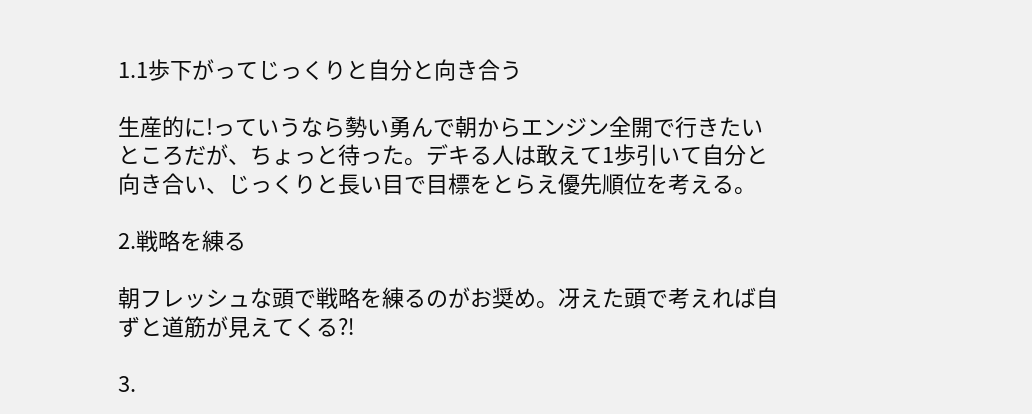1.1歩下がってじっくりと自分と向き合う

生産的に!っていうなら勢い勇んで朝からエンジン全開で行きたいところだが、ちょっと待った。デキる人は敢えて1歩引いて自分と向き合い、じっくりと長い目で目標をとらえ優先順位を考える。

2.戦略を練る

朝フレッシュな頭で戦略を練るのがお奨め。冴えた頭で考えれば自ずと道筋が見えてくる⁈

3.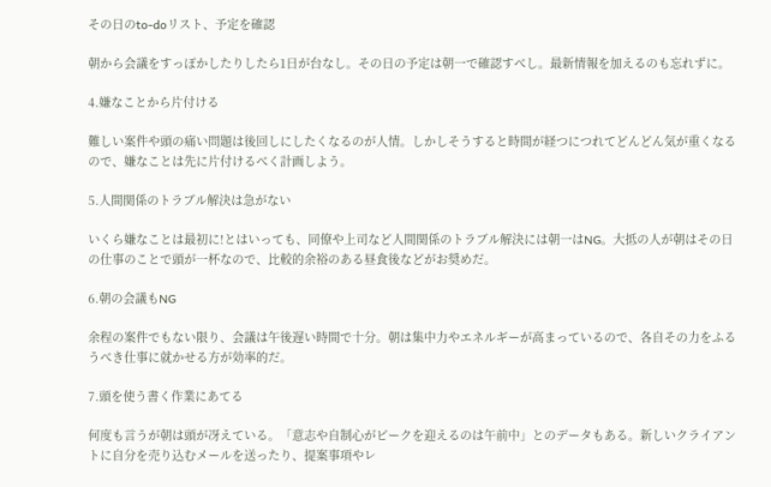その日のto-doリスト、予定を確認

朝から会議をすっぽかしたりしたら1日が台なし。その日の予定は朝一で確認すべし。最新情報を加えるのも忘れずに。

4.嫌なことから片付ける

難しい案件や頭の痛い問題は後回しにしたくなるのが人情。しかしそうすると時間が経つにつれてどんどん気が重くなるので、嫌なことは先に片付けるべく計画しよう。

5.人間関係のトラブル解決は急がない

いくら嫌なことは最初に!とはいっても、同僚や上司など人間関係のトラブル解決には朝一はNG。大抵の人が朝はその日の仕事のことで頭が一杯なので、比較的余裕のある昼食後などがお奨めだ。

6.朝の会議もNG

余程の案件でもない限り、会議は午後遅い時間で十分。朝は集中力やエネルギーが高まっているので、各自その力をふるうべき仕事に就かせる方が効率的だ。

7.頭を使う書く作業にあてる

何度も言うが朝は頭が冴えている。「意志や自制心がピークを迎えるのは午前中」とのデータもある。新しいクライアントに自分を売り込むメールを送ったり、提案事項やレ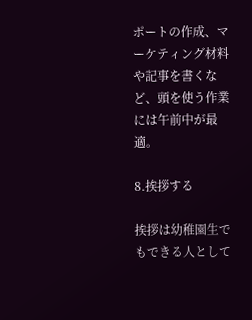ポートの作成、マーケティング材料や記事を書くなど、頭を使う作業には午前中が最適。

8.挨拶する

挨拶は幼稚園生でもできる人として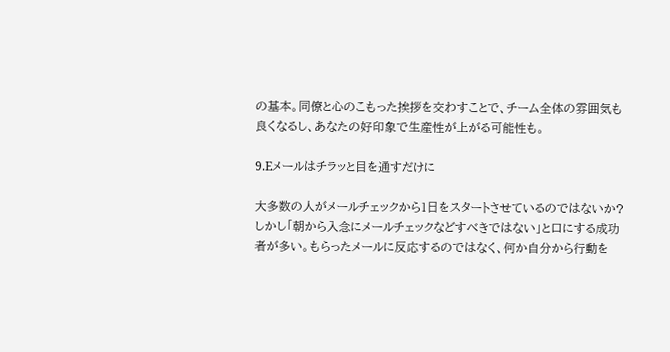の基本。同僚と心のこもった挨拶を交わすことで、チーム全体の雰囲気も良くなるし、あなたの好印象で生産性が上がる可能性も。

9.Eメールはチラッと目を通すだけに

大多数の人がメールチェックから1日をスタートさせているのではないか?しかし「朝から入念にメールチェックなどすべきではない」と口にする成功者が多い。もらったメールに反応するのではなく、何か自分から行動を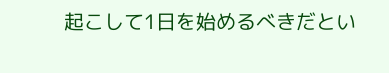起こして1日を始めるべきだとい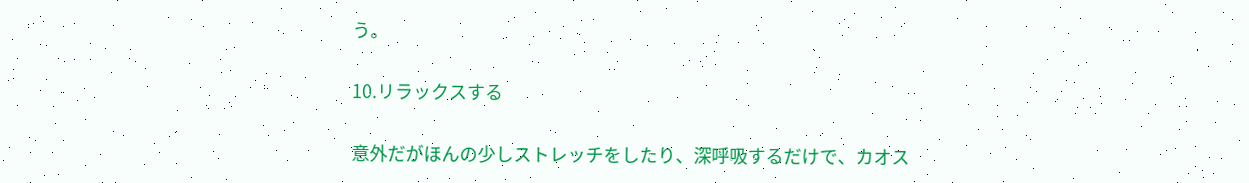う。

10.リラックスする

意外だがほんの少しストレッチをしたり、深呼吸するだけで、カオス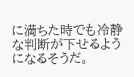に満ちた時でも冷静な判断が下せるようになるそうだ。